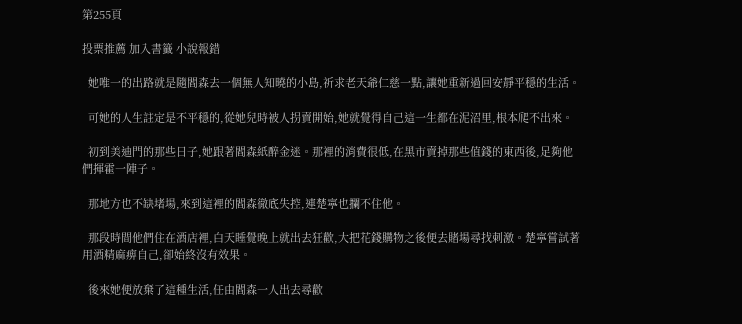第255頁

投票推薦 加入書籤 小說報錯

  她唯一的出路就是隨閻森去一個無人知曉的小島,祈求老天爺仁慈一點,讓她重新過回安靜平穩的生活。

  可她的人生註定是不平穩的,從她兒時被人拐賣開始,她就覺得自己這一生都在泥沼里,根本爬不出來。

  初到美迪門的那些日子,她跟著閻森紙醉金迷。那裡的消費很低,在黑市賣掉那些值錢的東西後,足夠他們揮霍一陣子。

  那地方也不缺堵場,來到這裡的閻森徹底失控,連楚寧也攔不住他。

  那段時間他們住在酒店裡,白天睡覺晚上就出去狂歡,大把花錢購物之後便去賭場尋找刺激。楚寧嘗試著用酒精麻痹自己,卻始終沒有效果。

  後來她便放棄了這種生活,任由閻森一人出去尋歡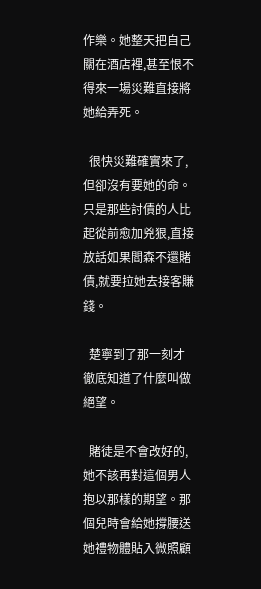作樂。她整天把自己關在酒店裡,甚至恨不得來一場災難直接將她給弄死。

  很快災難確實來了,但卻沒有要她的命。只是那些討債的人比起從前愈加兇狠,直接放話如果閻森不還賭債,就要拉她去接客賺錢。

  楚寧到了那一刻才徹底知道了什麼叫做絕望。

  賭徒是不會改好的,她不該再對這個男人抱以那樣的期望。那個兒時會給她撐腰送她禮物體貼入微照顧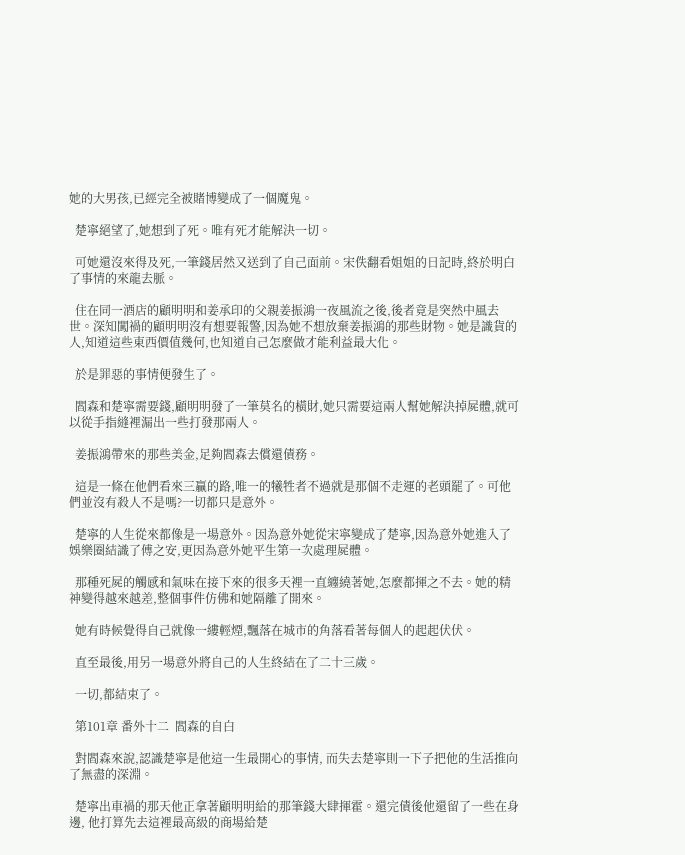她的大男孩,已經完全被賭博變成了一個魔鬼。

  楚寧絕望了,她想到了死。唯有死才能解決一切。

  可她還沒來得及死,一筆錢居然又送到了自己面前。宋佚翻看姐姐的日記時,終於明白了事情的來龍去脈。

  住在同一酒店的顧明明和姜承印的父親姜振鴻一夜風流之後,後者竟是突然中風去世。深知闖禍的顧明明沒有想要報警,因為她不想放棄姜振鴻的那些財物。她是識貨的人,知道這些東西價值幾何,也知道自己怎麼做才能利益最大化。

  於是罪惡的事情便發生了。

  閻森和楚寧需要錢,顧明明發了一筆莫名的橫財,她只需要這兩人幫她解決掉屍體,就可以從手指縫裡漏出一些打發那兩人。

  姜振鴻帶來的那些美金,足夠閻森去償還債務。

  這是一條在他們看來三贏的路,唯一的犧牲者不過就是那個不走運的老頭罷了。可他們並沒有殺人不是嗎?一切都只是意外。

  楚寧的人生從來都像是一場意外。因為意外她從宋寧變成了楚寧,因為意外她進入了娛樂圈結識了傅之安,更因為意外她平生第一次處理屍體。

  那種死屍的觸感和氣味在接下來的很多天裡一直纏繞著她,怎麼都揮之不去。她的精神變得越來越差,整個事件仿佛和她隔離了開來。

  她有時候覺得自己就像一縷輕煙,飄落在城市的角落看著每個人的起起伏伏。

  直至最後,用另一場意外將自己的人生終結在了二十三歲。

  一切,都結束了。

  第101章 番外十二  閻森的自白

  對閻森來說,認識楚寧是他這一生最開心的事情, 而失去楚寧則一下子把他的生活推向了無盡的深淵。

  楚寧出車禍的那天他正拿著顧明明給的那筆錢大肆揮霍。還完債後他還留了一些在身邊, 他打算先去這裡最高級的商場給楚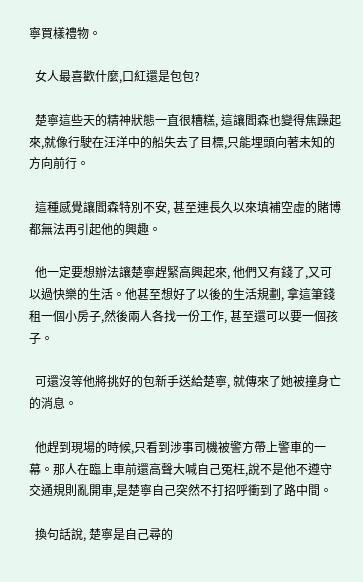寧買樣禮物。

  女人最喜歡什麼,口紅還是包包?

  楚寧這些天的精神狀態一直很糟糕, 這讓閻森也變得焦躁起來,就像行駛在汪洋中的船失去了目標,只能埋頭向著未知的方向前行。

  這種感覺讓閻森特別不安, 甚至連長久以來填補空虛的賭博都無法再引起他的興趣。

  他一定要想辦法讓楚寧趕緊高興起來, 他們又有錢了,又可以過快樂的生活。他甚至想好了以後的生活規劃, 拿這筆錢租一個小房子,然後兩人各找一份工作, 甚至還可以要一個孩子。

  可還沒等他將挑好的包新手送給楚寧, 就傳來了她被撞身亡的消息。

  他趕到現場的時候,只看到涉事司機被警方帶上警車的一幕。那人在臨上車前還高聲大喊自己冤枉,說不是他不遵守交通規則亂開車,是楚寧自己突然不打招呼衝到了路中間。

  換句話說, 楚寧是自己尋的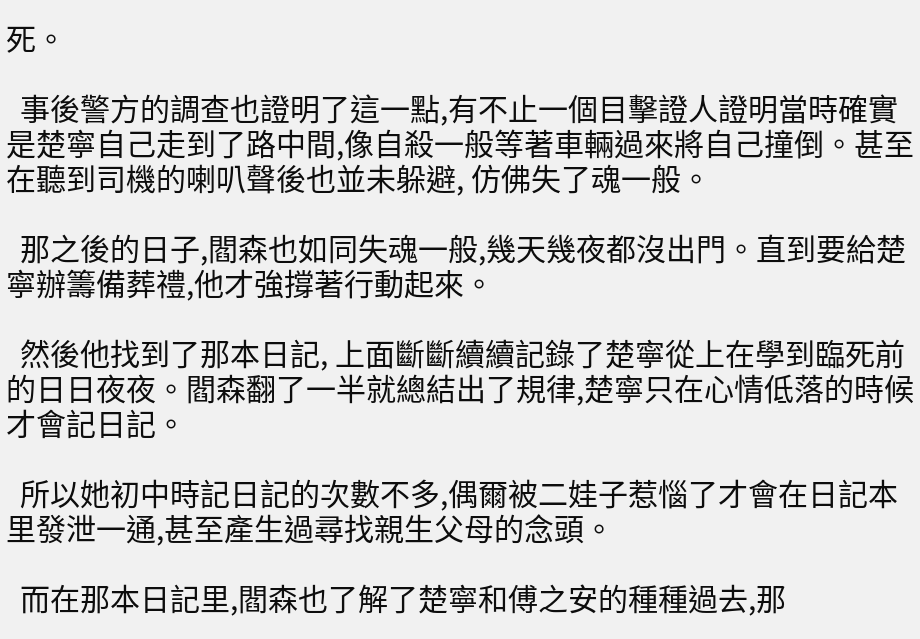死。

  事後警方的調查也證明了這一點,有不止一個目擊證人證明當時確實是楚寧自己走到了路中間,像自殺一般等著車輛過來將自己撞倒。甚至在聽到司機的喇叭聲後也並未躲避, 仿佛失了魂一般。

  那之後的日子,閻森也如同失魂一般,幾天幾夜都沒出門。直到要給楚寧辦籌備葬禮,他才強撐著行動起來。

  然後他找到了那本日記, 上面斷斷續續記錄了楚寧從上在學到臨死前的日日夜夜。閻森翻了一半就總結出了規律,楚寧只在心情低落的時候才會記日記。

  所以她初中時記日記的次數不多,偶爾被二娃子惹惱了才會在日記本里發泄一通,甚至產生過尋找親生父母的念頭。

  而在那本日記里,閻森也了解了楚寧和傅之安的種種過去,那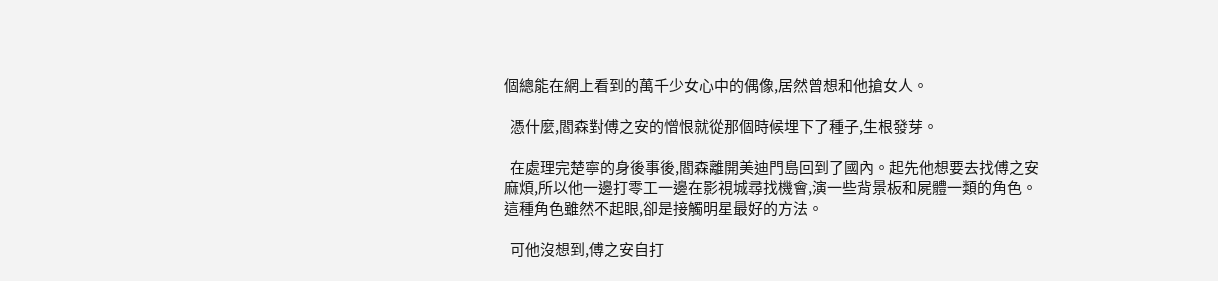個總能在網上看到的萬千少女心中的偶像,居然曾想和他搶女人。

  憑什麼,閻森對傅之安的憎恨就從那個時候埋下了種子,生根發芽。

  在處理完楚寧的身後事後,閻森離開美迪門島回到了國內。起先他想要去找傅之安麻煩,所以他一邊打零工一邊在影視城尋找機會,演一些背景板和屍體一類的角色。這種角色雖然不起眼,卻是接觸明星最好的方法。

  可他沒想到,傅之安自打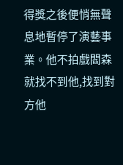得獎之後便悄無聲息地暫停了演藝事業。他不拍戲閻森就找不到他,找到對方他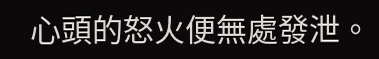心頭的怒火便無處發泄。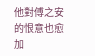他對傅之安的恨意也愈加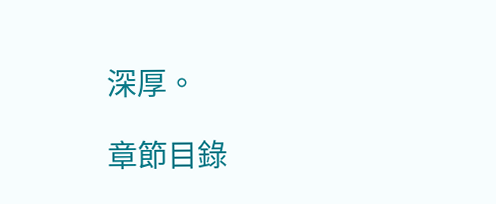深厚。

章節目錄